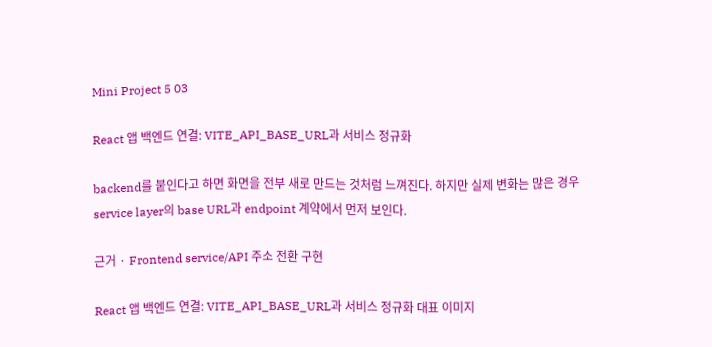Mini Project 5 03

React 앱 백엔드 연결: VITE_API_BASE_URL과 서비스 정규화

backend를 붙인다고 하면 화면을 전부 새로 만드는 것처럼 느껴진다. 하지만 실제 변화는 많은 경우 service layer의 base URL과 endpoint 계약에서 먼저 보인다.

근거 · Frontend service/API 주소 전환 구현

React 앱 백엔드 연결: VITE_API_BASE_URL과 서비스 정규화 대표 이미지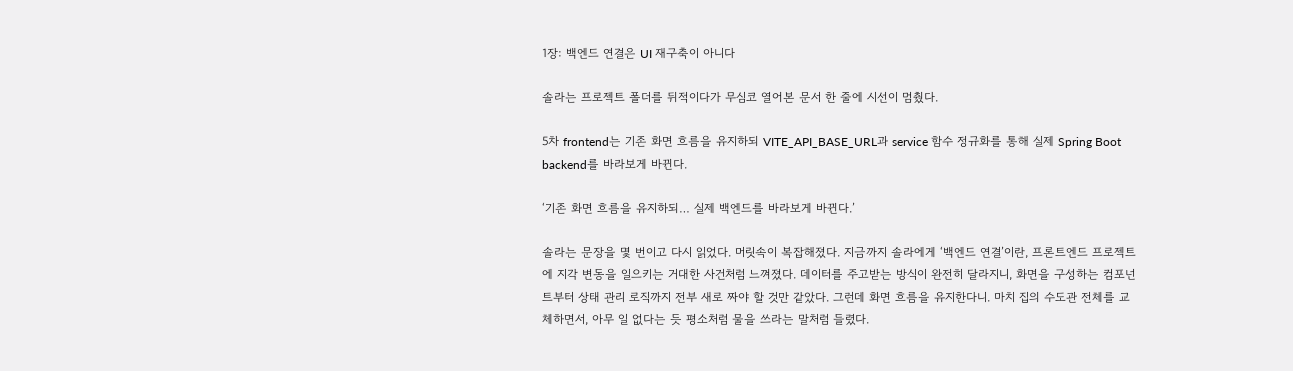1장: 백엔드 연결은 UI 재구축이 아니다

솔라는 프로젝트 폴더를 뒤적이다가 무심코 열어본 문서 한 줄에 시선이 멈췄다.

5차 frontend는 기존 화면 흐름을 유지하되 VITE_API_BASE_URL과 service 함수 정규화를 통해 실제 Spring Boot backend를 바라보게 바뀐다.

‘기존 화면 흐름을 유지하되… 실제 백엔드를 바라보게 바뀐다.’

솔라는 문장을 몇 번이고 다시 읽었다. 머릿속이 복잡해졌다. 지금까지 솔라에게 ‘백엔드 연결’이란, 프론트엔드 프로젝트에 지각 변동을 일으키는 거대한 사건처럼 느껴졌다. 데이터를 주고받는 방식이 완전히 달라지니, 화면을 구성하는 컴포넌트부터 상태 관리 로직까지 전부 새로 짜야 할 것만 같았다. 그런데 화면 흐름을 유지한다니. 마치 집의 수도관 전체를 교체하면서, 아무 일 없다는 듯 평소처럼 물을 쓰라는 말처럼 들렸다.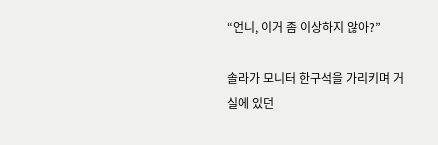“언니, 이거 좀 이상하지 않아?”

솔라가 모니터 한구석을 가리키며 거실에 있던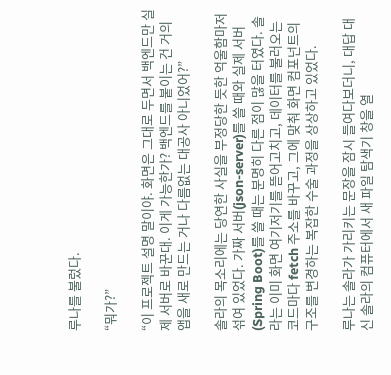루나를 불렀다.

“뭐가?”

“이 프로젝트 설명 말이야. 화면은 그대로 두면서 백엔드만 실제 서버로 바꾼대. 이게 가능한가? 백엔드를 붙이는 건 거의 앱을 새로 만드는 거나 다름없는 대공사 아니었어?”

솔라의 목소리에는 당연한 사실을 부정당한 듯한 억울함마저 섞여 있었다. 가짜 서버(json-server)를 쓸 때와 실제 서버(Spring Boot)를 쓸 때는 분명히 다른 점이 많을 터였다. 솔라는 이미 화면 여기저기를 뜯어고치고, 데이터를 불러오는 코드마다 fetch 주소를 바꾸고, 그에 맞춰 화면 컴포넌트의 구조를 변경하는 복잡한 수술 과정을 상상하고 있었다.

루나는 솔라가 가리키는 문장을 잠시 들여다보더니, 대답 대신 솔라의 컴퓨터에서 새 파일 탐색기 창을 열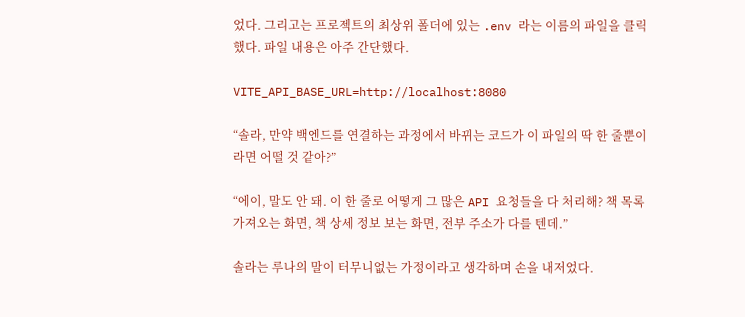었다. 그리고는 프로젝트의 최상위 폴더에 있는 .env 라는 이름의 파일을 클릭했다. 파일 내용은 아주 간단했다.

VITE_API_BASE_URL=http://localhost:8080

“솔라, 만약 백엔드를 연결하는 과정에서 바뀌는 코드가 이 파일의 딱 한 줄뿐이라면 어떨 것 같아?”

“에이, 말도 안 돼. 이 한 줄로 어떻게 그 많은 API 요청들을 다 처리해? 책 목록 가져오는 화면, 책 상세 정보 보는 화면, 전부 주소가 다를 텐데.”

솔라는 루나의 말이 터무니없는 가정이라고 생각하며 손을 내저었다.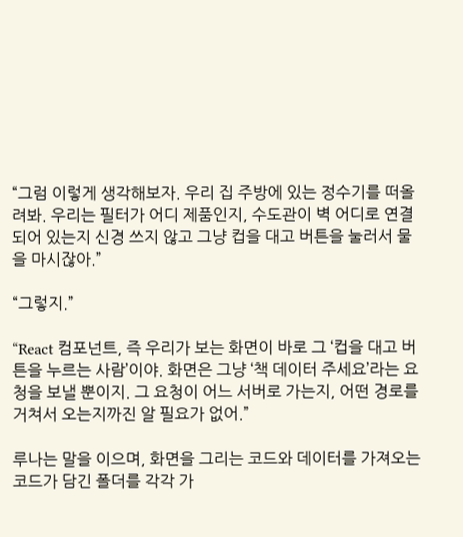“그럼 이렇게 생각해보자. 우리 집 주방에 있는 정수기를 떠올려봐. 우리는 필터가 어디 제품인지, 수도관이 벽 어디로 연결되어 있는지 신경 쓰지 않고 그냥 컵을 대고 버튼을 눌러서 물을 마시잖아.”

“그렇지.”

“React 컴포넌트, 즉 우리가 보는 화면이 바로 그 ‘컵을 대고 버튼을 누르는 사람’이야. 화면은 그냥 ‘책 데이터 주세요’라는 요청을 보낼 뿐이지. 그 요청이 어느 서버로 가는지, 어떤 경로를 거쳐서 오는지까진 알 필요가 없어.”

루나는 말을 이으며, 화면을 그리는 코드와 데이터를 가져오는 코드가 담긴 폴더를 각각 가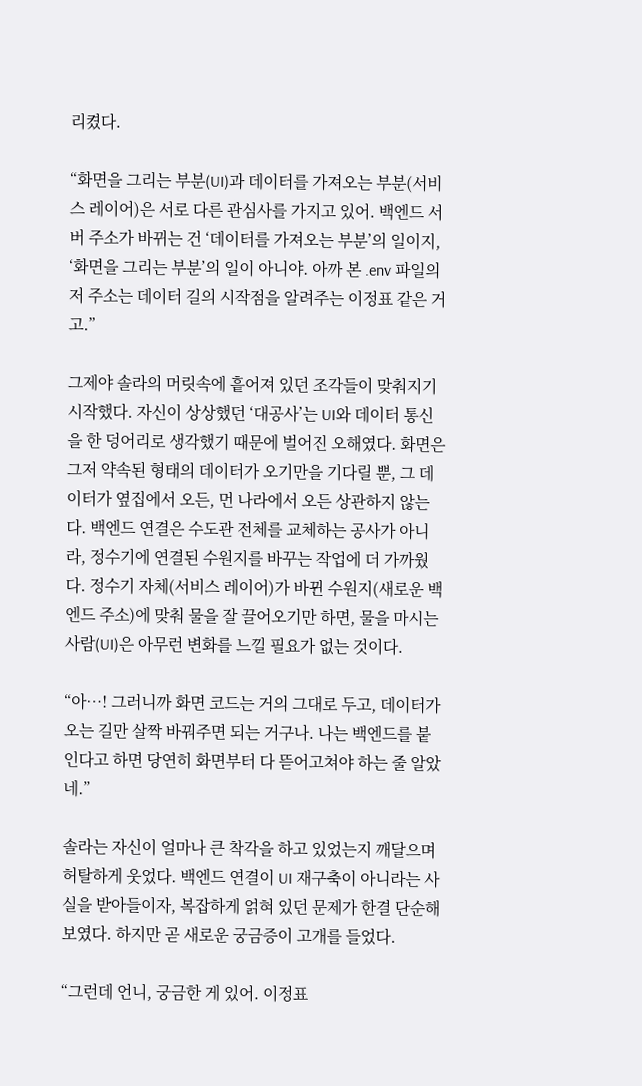리켰다.

“화면을 그리는 부분(UI)과 데이터를 가져오는 부분(서비스 레이어)은 서로 다른 관심사를 가지고 있어. 백엔드 서버 주소가 바뀌는 건 ‘데이터를 가져오는 부분’의 일이지, ‘화면을 그리는 부분’의 일이 아니야. 아까 본 .env 파일의 저 주소는 데이터 길의 시작점을 알려주는 이정표 같은 거고.”

그제야 솔라의 머릿속에 흩어져 있던 조각들이 맞춰지기 시작했다. 자신이 상상했던 ‘대공사’는 UI와 데이터 통신을 한 덩어리로 생각했기 때문에 벌어진 오해였다. 화면은 그저 약속된 형태의 데이터가 오기만을 기다릴 뿐, 그 데이터가 옆집에서 오든, 먼 나라에서 오든 상관하지 않는다. 백엔드 연결은 수도관 전체를 교체하는 공사가 아니라, 정수기에 연결된 수원지를 바꾸는 작업에 더 가까웠다. 정수기 자체(서비스 레이어)가 바뀐 수원지(새로운 백엔드 주소)에 맞춰 물을 잘 끌어오기만 하면, 물을 마시는 사람(UI)은 아무런 변화를 느낄 필요가 없는 것이다.

“아…! 그러니까 화면 코드는 거의 그대로 두고, 데이터가 오는 길만 살짝 바꿔주면 되는 거구나. 나는 백엔드를 붙인다고 하면 당연히 화면부터 다 뜯어고쳐야 하는 줄 알았네.”

솔라는 자신이 얼마나 큰 착각을 하고 있었는지 깨달으며 허탈하게 웃었다. 백엔드 연결이 UI 재구축이 아니라는 사실을 받아들이자, 복잡하게 얽혀 있던 문제가 한결 단순해 보였다. 하지만 곧 새로운 궁금증이 고개를 들었다.

“그런데 언니, 궁금한 게 있어. 이정표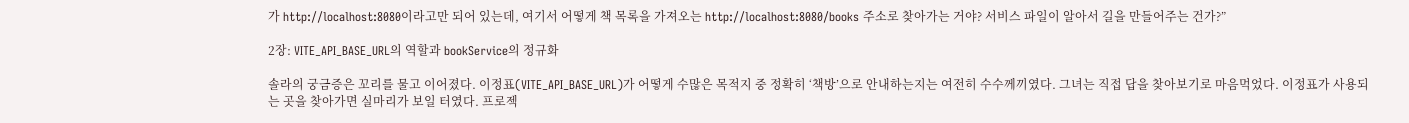가 http://localhost:8080이라고만 되어 있는데, 여기서 어떻게 책 목록을 가져오는 http://localhost:8080/books 주소로 찾아가는 거야? 서비스 파일이 알아서 길을 만들어주는 건가?”

2장: VITE_API_BASE_URL의 역할과 bookService의 정규화

솔라의 궁금증은 꼬리를 물고 이어졌다. 이정표(VITE_API_BASE_URL)가 어떻게 수많은 목적지 중 정확히 ‘책방’으로 안내하는지는 여전히 수수께끼였다. 그녀는 직접 답을 찾아보기로 마음먹었다. 이정표가 사용되는 곳을 찾아가면 실마리가 보일 터였다. 프로젝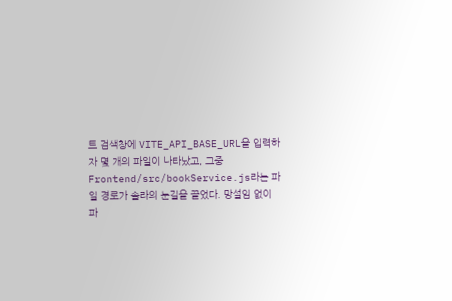트 검색창에 VITE_API_BASE_URL을 입력하자 몇 개의 파일이 나타났고, 그중 Frontend/src/bookService.js라는 파일 경로가 솔라의 눈길을 끌었다. 망설임 없이 파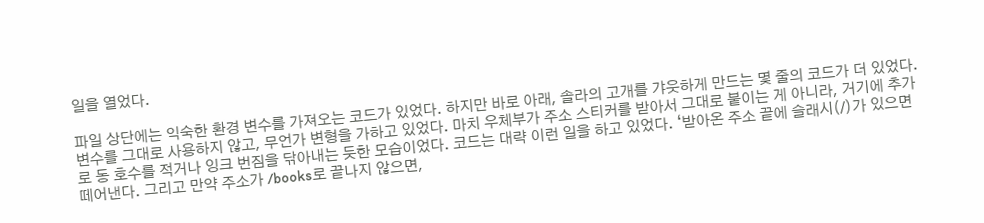일을 열었다.

파일 상단에는 익숙한 환경 변수를 가져오는 코드가 있었다. 하지만 바로 아래, 솔라의 고개를 갸웃하게 만드는 몇 줄의 코드가 더 있었다. 변수를 그대로 사용하지 않고, 무언가 변형을 가하고 있었다. 마치 우체부가 주소 스티커를 받아서 그대로 붙이는 게 아니라, 거기에 추가로 동 호수를 적거나 잉크 번짐을 닦아내는 듯한 모습이었다. 코드는 대략 이런 일을 하고 있었다. ‘받아온 주소 끝에 슬래시(/)가 있으면 떼어낸다. 그리고 만약 주소가 /books로 끝나지 않으면,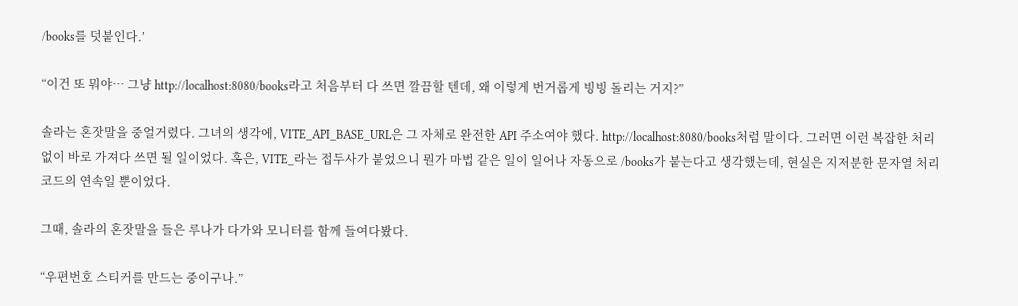/books를 덧붙인다.’

“이건 또 뭐야… 그냥 http://localhost:8080/books라고 처음부터 다 쓰면 깔끔할 텐데, 왜 이렇게 번거롭게 빙빙 돌리는 거지?”

솔라는 혼잣말을 중얼거렸다. 그녀의 생각에, VITE_API_BASE_URL은 그 자체로 완전한 API 주소여야 했다. http://localhost:8080/books처럼 말이다. 그러면 이런 복잡한 처리 없이 바로 가져다 쓰면 될 일이었다. 혹은, VITE_라는 접두사가 붙었으니 뭔가 마법 같은 일이 일어나 자동으로 /books가 붙는다고 생각했는데, 현실은 지저분한 문자열 처리 코드의 연속일 뿐이었다.

그때, 솔라의 혼잣말을 들은 루나가 다가와 모니터를 함께 들여다봤다.

“우편번호 스티커를 만드는 중이구나.”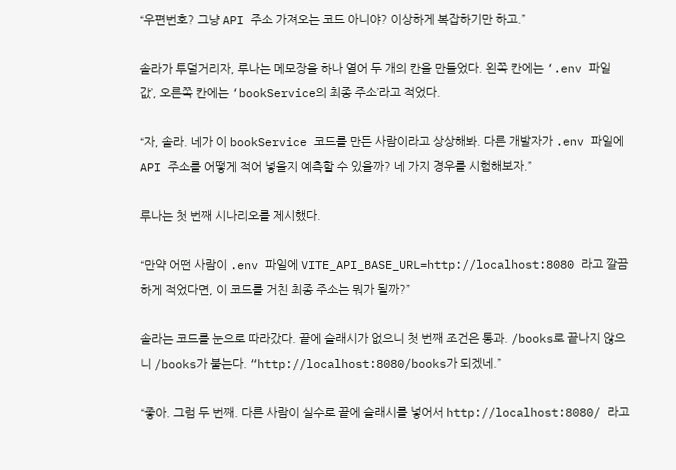“우편번호? 그냥 API 주소 가져오는 코드 아니야? 이상하게 복잡하기만 하고.”

솔라가 투덜거리자, 루나는 메모장을 하나 열어 두 개의 칸을 만들었다. 왼쪽 칸에는 ‘.env 파일 값’, 오른쪽 칸에는 ‘bookService의 최종 주소’라고 적었다.

“자, 솔라. 네가 이 bookService 코드를 만든 사람이라고 상상해봐. 다른 개발자가 .env 파일에 API 주소를 어떻게 적어 넣을지 예측할 수 있을까? 네 가지 경우를 시험해보자.”

루나는 첫 번째 시나리오를 제시했다.

“만약 어떤 사람이 .env 파일에 VITE_API_BASE_URL=http://localhost:8080 라고 깔끔하게 적었다면, 이 코드를 거친 최종 주소는 뭐가 될까?”

솔라는 코드를 눈으로 따라갔다. 끝에 슬래시가 없으니 첫 번째 조건은 통과. /books로 끝나지 않으니 /books가 붙는다. “http://localhost:8080/books가 되겠네.”

“좋아. 그럼 두 번째. 다른 사람이 실수로 끝에 슬래시를 넣어서 http://localhost:8080/ 라고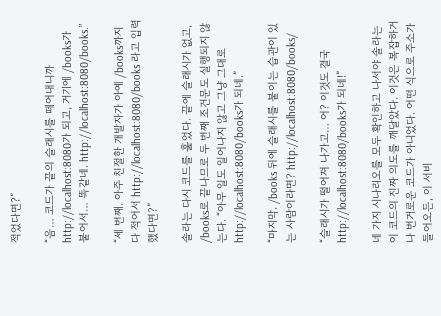적었다면?”

“음… 코드가 끝의 슬래시를 떼어내니까 http://localhost:8080가 되고, 거기에 /books가 붙어서… 똑같네. http://localhost:8080/books.”

“세 번째. 아주 친절한 개발자가 아예 /books까지 다 적어서 http://localhost:8080/books 라고 입력했다면?”

솔라는 다시 코드를 훑었다. 끝에 슬래시가 없고, /books로 끝나므로 두 번째 조건문도 실행되지 않는다. “아무 일도 일어나지 않고 그냥 그대로 http://localhost:8080/books가 되네.”

“마지막. /books 뒤에 슬래시를 붙이는 습관이 있는 사람이라면? http://localhost:8080/books/

“슬래시가 떨어져 나가고… 어? 이것도 결국 http://localhost:8080/books가 되네!”

네 가지 시나리오를 모두 확인하고 나서야 솔라는 이 코드의 진짜 의도를 깨달았다. 이것은 복잡하거나 번거로운 코드가 아니었다. 어떤 식으로 주소가 들어오든, 이 서비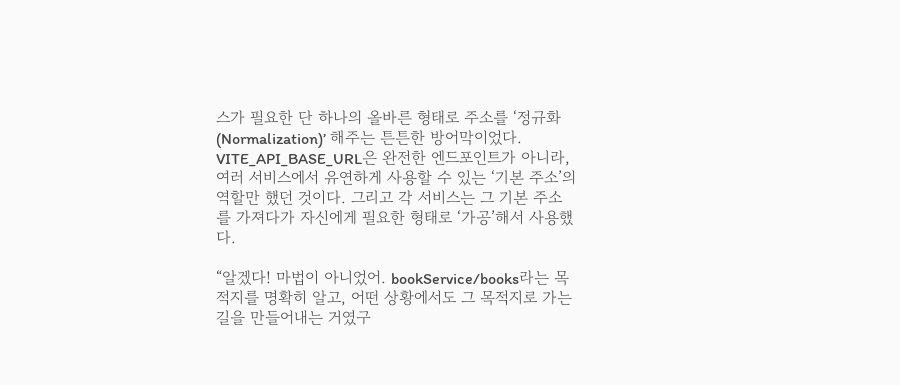스가 필요한 단 하나의 올바른 형태로 주소를 ‘정규화(Normalization)’ 해주는 튼튼한 방어막이었다. VITE_API_BASE_URL은 완전한 엔드포인트가 아니라, 여러 서비스에서 유연하게 사용할 수 있는 ‘기본 주소’의 역할만 했던 것이다. 그리고 각 서비스는 그 기본 주소를 가져다가 자신에게 필요한 형태로 ‘가공’해서 사용했다.

“알겠다! 마법이 아니었어. bookService/books라는 목적지를 명확히 알고, 어떤 상황에서도 그 목적지로 가는 길을 만들어내는 거였구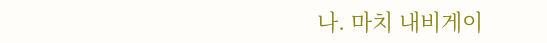나. 마치 내비게이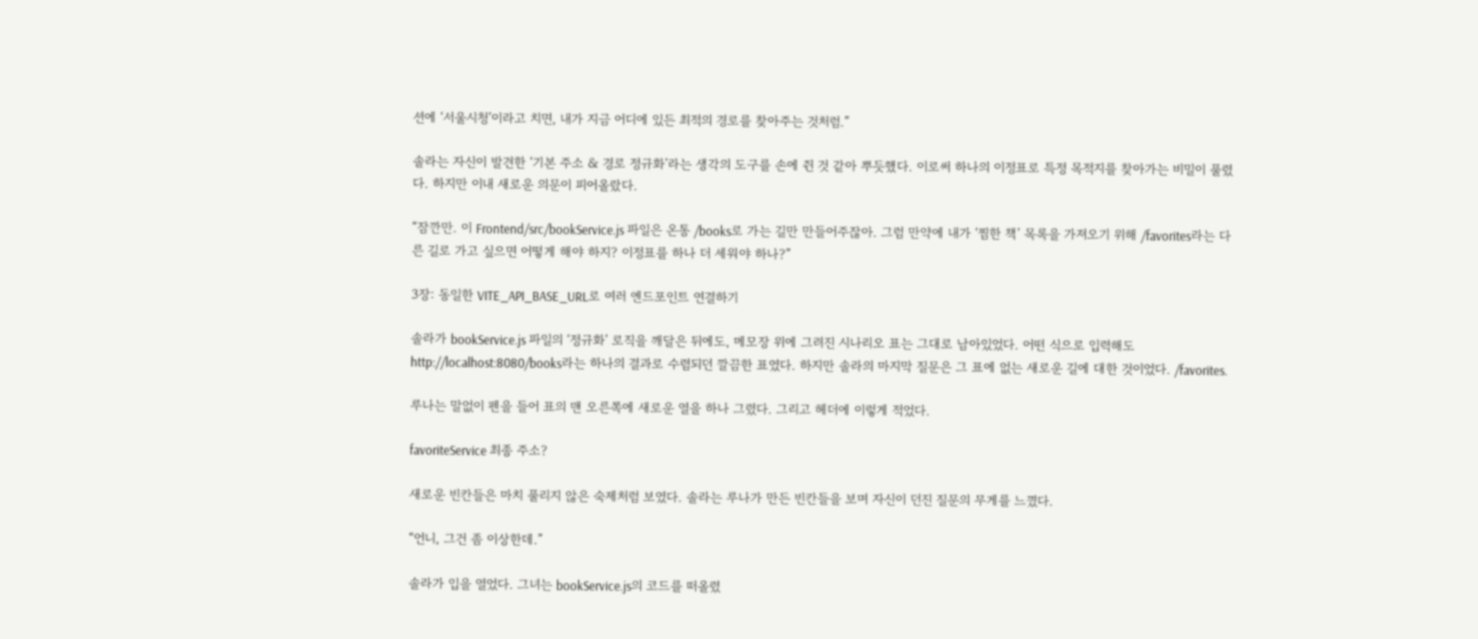션에 ‘서울시청’이라고 치면, 내가 지금 어디에 있든 최적의 경로를 찾아주는 것처럼.”

솔라는 자신이 발견한 ‘기본 주소 & 경로 정규화’라는 생각의 도구를 손에 쥔 것 같아 뿌듯했다. 이로써 하나의 이정표로 특정 목적지를 찾아가는 비밀이 풀렸다. 하지만 이내 새로운 의문이 피어올랐다.

“잠깐만. 이 Frontend/src/bookService.js 파일은 온통 /books로 가는 길만 만들어주잖아. 그럼 만약에 내가 ‘찜한 책’ 목록을 가져오기 위해 /favorites라는 다른 길로 가고 싶으면 어떻게 해야 하지? 이정표를 하나 더 세워야 하나?”

3장: 동일한 VITE_API_BASE_URL로 여러 엔드포인트 연결하기

솔라가 bookService.js 파일의 ‘정규화’ 로직을 깨달은 뒤에도, 메모장 위에 그려진 시나리오 표는 그대로 남아있었다. 어떤 식으로 입력해도 http://localhost:8080/books라는 하나의 결과로 수렴되던 깔끔한 표였다. 하지만 솔라의 마지막 질문은 그 표에 없는 새로운 길에 대한 것이었다. /favorites.

루나는 말없이 펜을 들어 표의 맨 오른쪽에 새로운 열을 하나 그렸다. 그리고 헤더에 이렇게 적었다.

favoriteService 최종 주소?

새로운 빈칸들은 마치 풀리지 않은 숙제처럼 보였다. 솔라는 루나가 만든 빈칸들을 보며 자신이 던진 질문의 무게를 느꼈다.

“언니, 그건 좀 이상한데.”

솔라가 입을 열었다. 그녀는 bookService.js의 코드를 떠올렸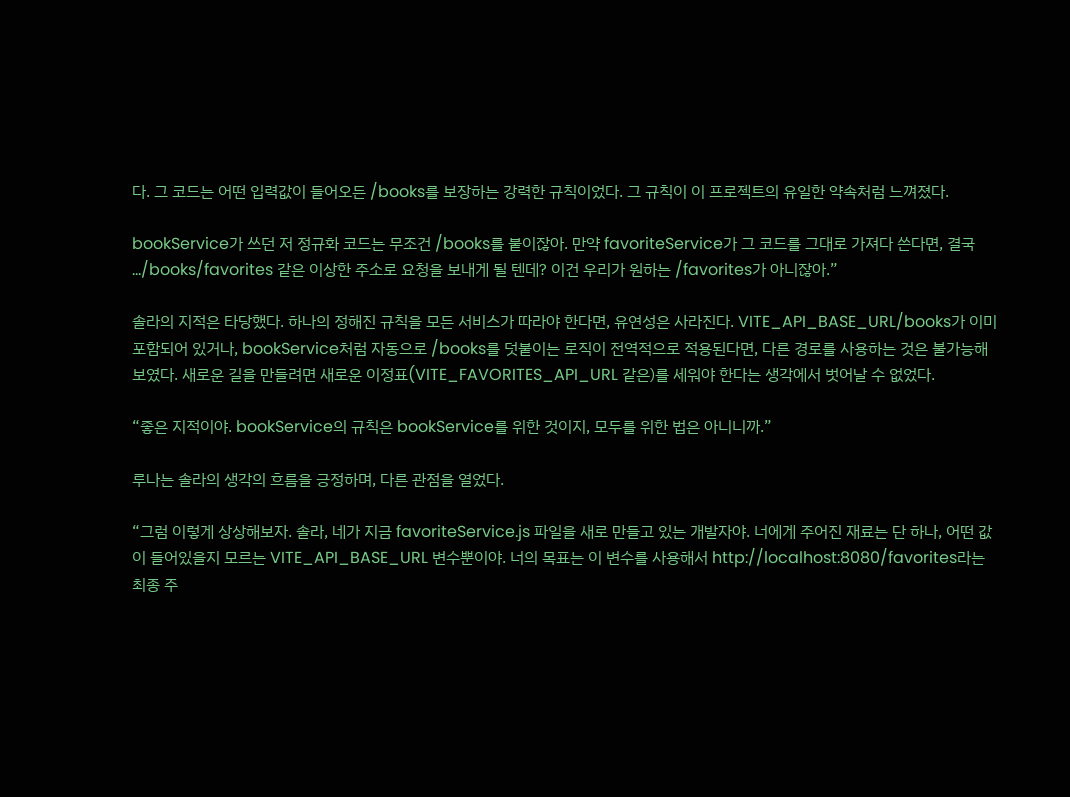다. 그 코드는 어떤 입력값이 들어오든 /books를 보장하는 강력한 규칙이었다. 그 규칙이 이 프로젝트의 유일한 약속처럼 느껴졌다.

bookService가 쓰던 저 정규화 코드는 무조건 /books를 붙이잖아. 만약 favoriteService가 그 코드를 그대로 가져다 쓴다면, 결국 .../books/favorites 같은 이상한 주소로 요청을 보내게 될 텐데? 이건 우리가 원하는 /favorites가 아니잖아.”

솔라의 지적은 타당했다. 하나의 정해진 규칙을 모든 서비스가 따라야 한다면, 유연성은 사라진다. VITE_API_BASE_URL/books가 이미 포함되어 있거나, bookService처럼 자동으로 /books를 덧붙이는 로직이 전역적으로 적용된다면, 다른 경로를 사용하는 것은 불가능해 보였다. 새로운 길을 만들려면 새로운 이정표(VITE_FAVORITES_API_URL 같은)를 세워야 한다는 생각에서 벗어날 수 없었다.

“좋은 지적이야. bookService의 규칙은 bookService를 위한 것이지, 모두를 위한 법은 아니니까.”

루나는 솔라의 생각의 흐름을 긍정하며, 다른 관점을 열었다.

“그럼 이렇게 상상해보자. 솔라, 네가 지금 favoriteService.js 파일을 새로 만들고 있는 개발자야. 너에게 주어진 재료는 단 하나, 어떤 값이 들어있을지 모르는 VITE_API_BASE_URL 변수뿐이야. 너의 목표는 이 변수를 사용해서 http://localhost:8080/favorites라는 최종 주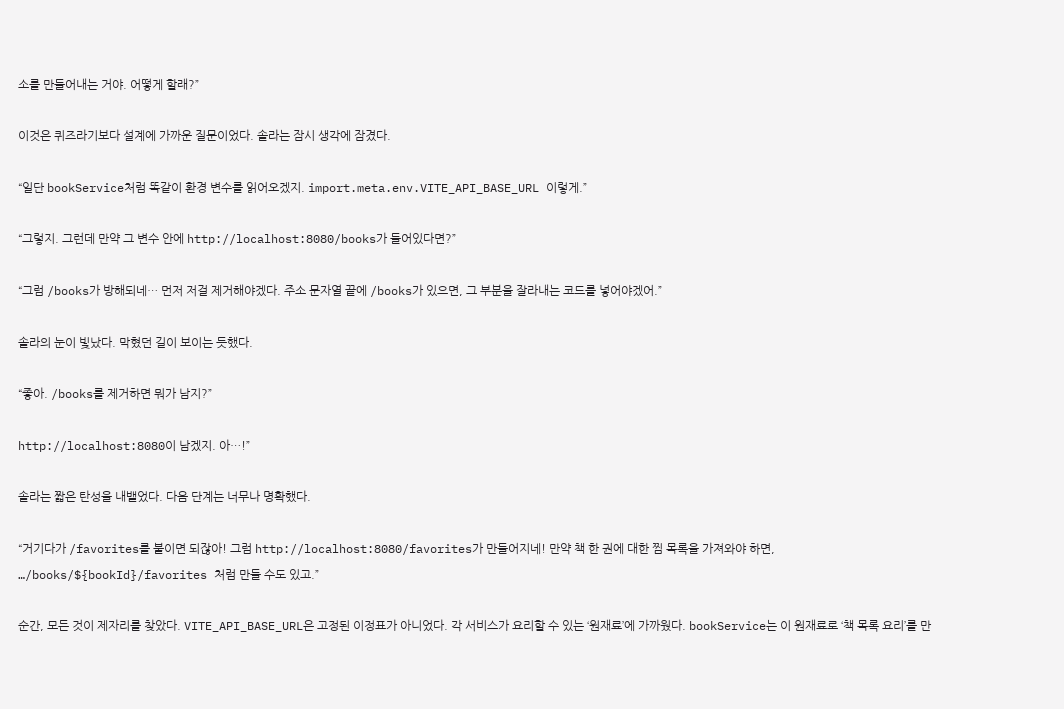소를 만들어내는 거야. 어떻게 할래?”

이것은 퀴즈라기보다 설계에 가까운 질문이었다. 솔라는 잠시 생각에 잠겼다.

“일단 bookService처럼 똑같이 환경 변수를 읽어오겠지. import.meta.env.VITE_API_BASE_URL 이렇게.”

“그렇지. 그런데 만약 그 변수 안에 http://localhost:8080/books가 들어있다면?”

“그럼 /books가 방해되네… 먼저 저걸 제거해야겠다. 주소 문자열 끝에 /books가 있으면, 그 부분을 잘라내는 코드를 넣어야겠어.”

솔라의 눈이 빛났다. 막혔던 길이 보이는 듯했다.

“좋아. /books를 제거하면 뭐가 남지?”

http://localhost:8080이 남겠지. 아…!”

솔라는 짧은 탄성을 내뱉었다. 다음 단계는 너무나 명확했다.

“거기다가 /favorites를 붙이면 되잖아! 그럼 http://localhost:8080/favorites가 만들어지네! 만약 책 한 권에 대한 찜 목록을 가져와야 하면, …/books/${bookId}/favorites 처럼 만들 수도 있고.”

순간, 모든 것이 제자리를 찾았다. VITE_API_BASE_URL은 고정된 이정표가 아니었다. 각 서비스가 요리할 수 있는 ‘원재료’에 가까웠다. bookService는 이 원재료로 ‘책 목록 요리’를 만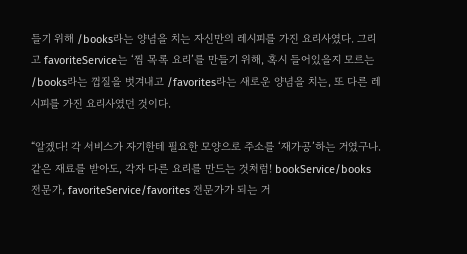들기 위해 /books라는 양념을 치는 자신만의 레시피를 가진 요리사였다. 그리고 favoriteService는 ‘찜 목록 요리’를 만들기 위해, 혹시 들어있을지 모르는 /books라는 껍질을 벗겨내고 /favorites라는 새로운 양념을 치는, 또 다른 레시피를 가진 요리사였던 것이다.

“알겠다! 각 서비스가 자기한테 필요한 모양으로 주소를 ‘재가공’하는 거였구나. 같은 재료를 받아도, 각자 다른 요리를 만드는 것처럼! bookService/books 전문가, favoriteService/favorites 전문가가 되는 거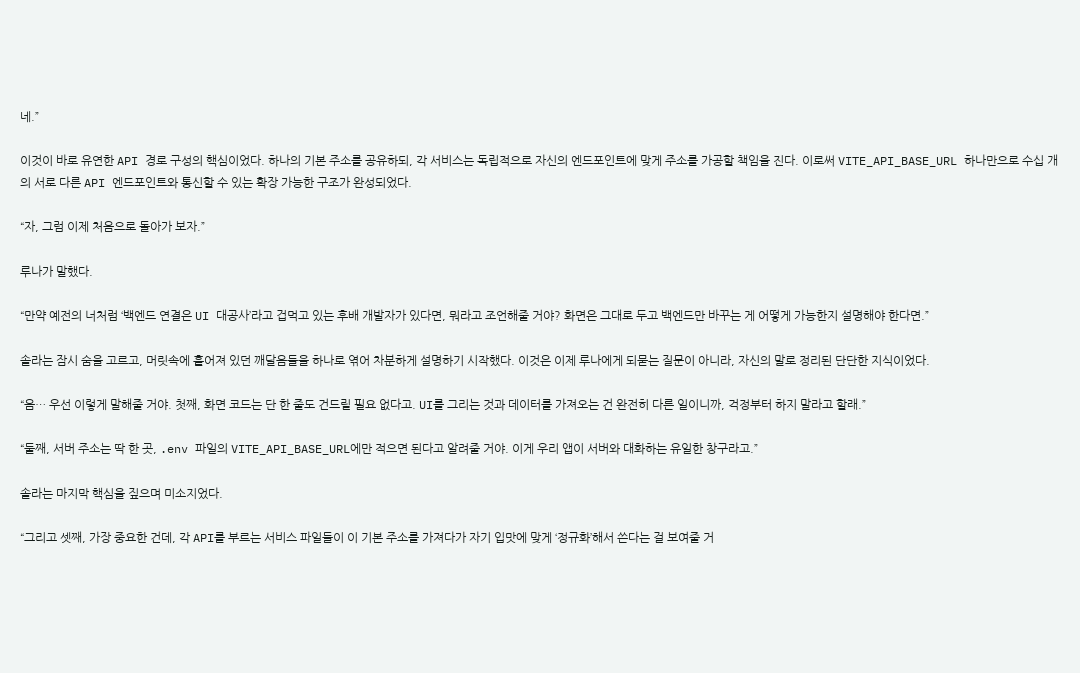네.”

이것이 바로 유연한 API 경로 구성의 핵심이었다. 하나의 기본 주소를 공유하되, 각 서비스는 독립적으로 자신의 엔드포인트에 맞게 주소를 가공할 책임을 진다. 이로써 VITE_API_BASE_URL 하나만으로 수십 개의 서로 다른 API 엔드포인트와 통신할 수 있는 확장 가능한 구조가 완성되었다.

“자, 그럼 이제 처음으로 돌아가 보자.”

루나가 말했다.

“만약 예전의 너처럼 ‘백엔드 연결은 UI 대공사’라고 겁먹고 있는 후배 개발자가 있다면, 뭐라고 조언해줄 거야? 화면은 그대로 두고 백엔드만 바꾸는 게 어떻게 가능한지 설명해야 한다면.”

솔라는 잠시 숨을 고르고, 머릿속에 흩어져 있던 깨달음들을 하나로 엮어 차분하게 설명하기 시작했다. 이것은 이제 루나에게 되묻는 질문이 아니라, 자신의 말로 정리된 단단한 지식이었다.

“음… 우선 이렇게 말해줄 거야. 첫째, 화면 코드는 단 한 줄도 건드릴 필요 없다고. UI를 그리는 것과 데이터를 가져오는 건 완전히 다른 일이니까, 걱정부터 하지 말라고 할래.”

“둘째, 서버 주소는 딱 한 곳, .env 파일의 VITE_API_BASE_URL에만 적으면 된다고 알려줄 거야. 이게 우리 앱이 서버와 대화하는 유일한 창구라고.”

솔라는 마지막 핵심을 짚으며 미소지었다.

“그리고 셋째, 가장 중요한 건데, 각 API를 부르는 서비스 파일들이 이 기본 주소를 가져다가 자기 입맛에 맞게 ‘정규화’해서 쓴다는 걸 보여줄 거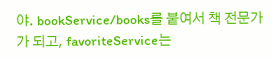야. bookService/books를 붙여서 책 전문가가 되고, favoriteService는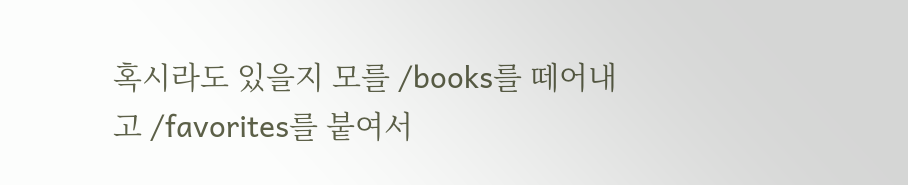혹시라도 있을지 모를 /books를 떼어내고 /favorites를 붙여서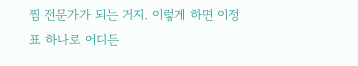찜 전문가가 되는 거지. 이렇게 하면 이정표 하나로 어디든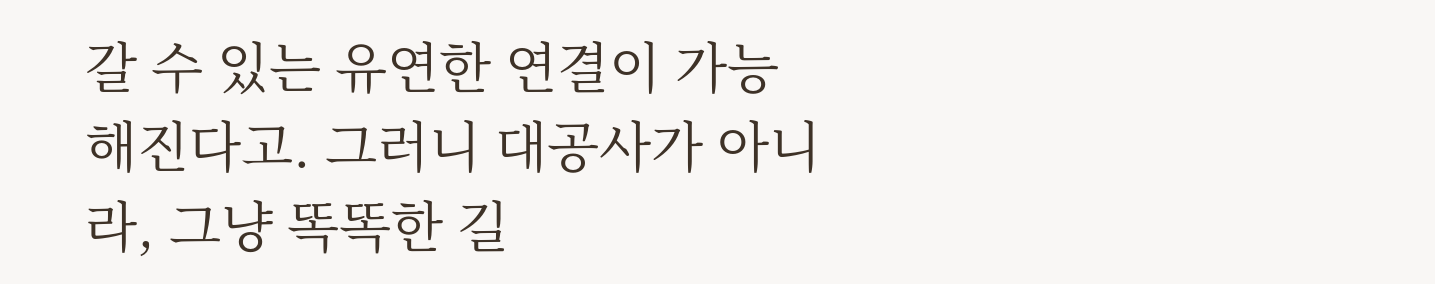갈 수 있는 유연한 연결이 가능해진다고. 그러니 대공사가 아니라, 그냥 똑똑한 길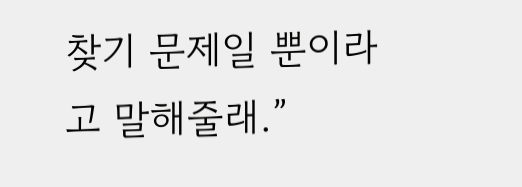찾기 문제일 뿐이라고 말해줄래.”